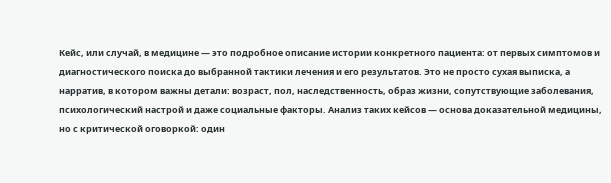Кейс, или случай, в медицине — это подробное описание истории конкретного пациента: от первых симптомов и диагностического поиска до выбранной тактики лечения и его результатов. Это не просто сухая выписка, а нарратив, в котором важны детали: возраст, пол, наследственность, образ жизни, сопутствующие заболевания, психологический настрой и даже социальные факторы. Анализ таких кейсов — основа доказательной медицины, но с критической оговоркой: один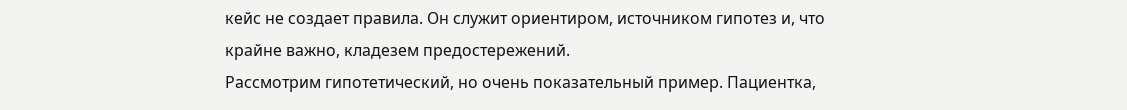кейс не создает правила. Он служит ориентиром, источником гипотез и, что крайне важно, кладезем предостережений.
Рассмотрим гипотетический, но очень показательный пример. Пациентка,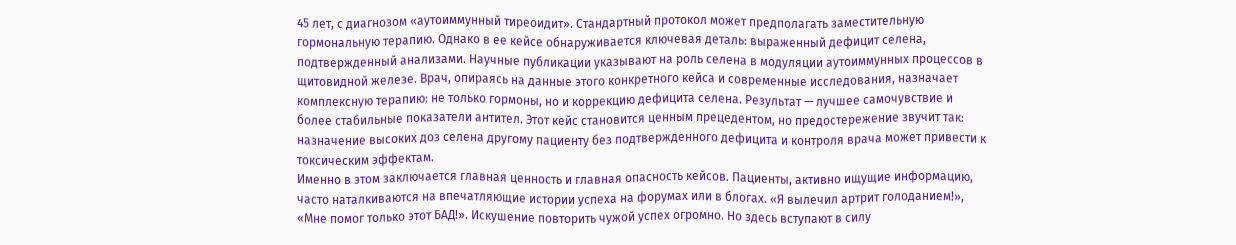45 лет, с диагнозом «аутоиммунный тиреоидит». Стандартный протокол может предполагать заместительную гормональную терапию. Однако в ее кейсе обнаруживается ключевая деталь: выраженный дефицит селена, подтвержденный анализами. Научные публикации указывают на роль селена в модуляции аутоиммунных процессов в щитовидной железе. Врач, опираясь на данные этого конкретного кейса и современные исследования, назначает комплексную терапию: не только гормоны, но и коррекцию дефицита селена. Результат — лучшее самочувствие и более стабильные показатели антител. Этот кейс становится ценным прецедентом, но предостережение звучит так: назначение высоких доз селена другому пациенту без подтвержденного дефицита и контроля врача может привести к токсическим эффектам.
Именно в этом заключается главная ценность и главная опасность кейсов. Пациенты, активно ищущие информацию, часто наталкиваются на впечатляющие истории успеха на форумах или в блогах. «Я вылечил артрит голоданием!», «Мне помог только этот БАД!». Искушение повторить чужой успех огромно. Но здесь вступают в силу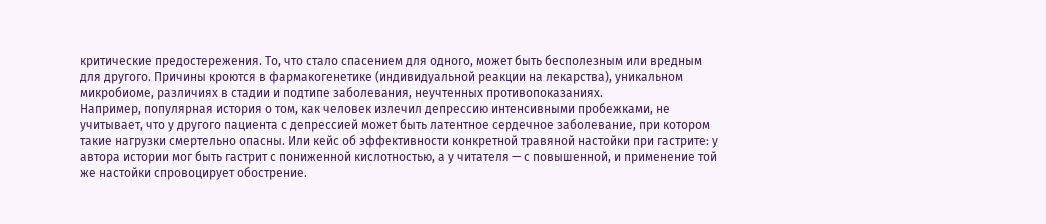критические предостережения. То, что стало спасением для одного, может быть бесполезным или вредным для другого. Причины кроются в фармакогенетике (индивидуальной реакции на лекарства), уникальном микробиоме, различиях в стадии и подтипе заболевания, неучтенных противопоказаниях.
Например, популярная история о том, как человек излечил депрессию интенсивными пробежками, не учитывает, что у другого пациента с депрессией может быть латентное сердечное заболевание, при котором такие нагрузки смертельно опасны. Или кейс об эффективности конкретной травяной настойки при гастрите: у автора истории мог быть гастрит с пониженной кислотностью, а у читателя — с повышенной, и применение той же настойки спровоцирует обострение.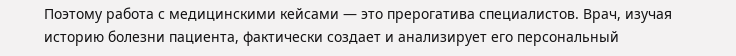Поэтому работа с медицинскими кейсами — это прерогатива специалистов. Врач, изучая историю болезни пациента, фактически создает и анализирует его персональный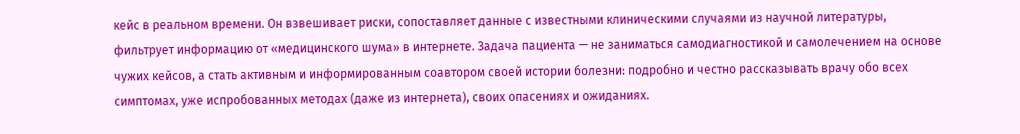кейс в реальном времени. Он взвешивает риски, сопоставляет данные с известными клиническими случаями из научной литературы, фильтрует информацию от «медицинского шума» в интернете. Задача пациента — не заниматься самодиагностикой и самолечением на основе чужих кейсов, а стать активным и информированным соавтором своей истории болезни: подробно и честно рассказывать врачу обо всех симптомах, уже испробованных методах (даже из интернета), своих опасениях и ожиданиях.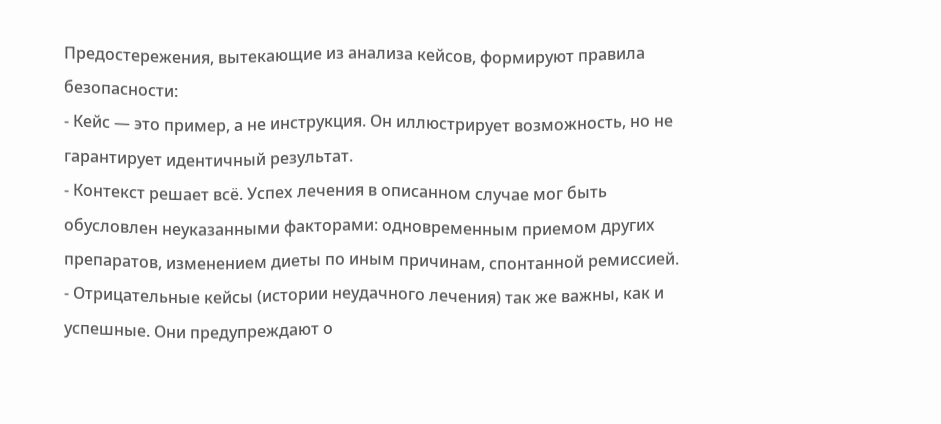Предостережения, вытекающие из анализа кейсов, формируют правила безопасности:
- Кейс — это пример, а не инструкция. Он иллюстрирует возможность, но не гарантирует идентичный результат.
- Контекст решает всё. Успех лечения в описанном случае мог быть обусловлен неуказанными факторами: одновременным приемом других препаратов, изменением диеты по иным причинам, спонтанной ремиссией.
- Отрицательные кейсы (истории неудачного лечения) так же важны, как и успешные. Они предупреждают о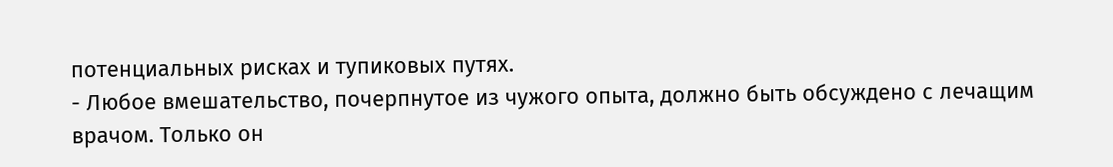потенциальных рисках и тупиковых путях.
- Любое вмешательство, почерпнутое из чужого опыта, должно быть обсуждено с лечащим врачом. Только он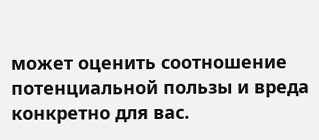может оценить соотношение потенциальной пользы и вреда конкретно для вас.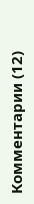Комментарии (12)